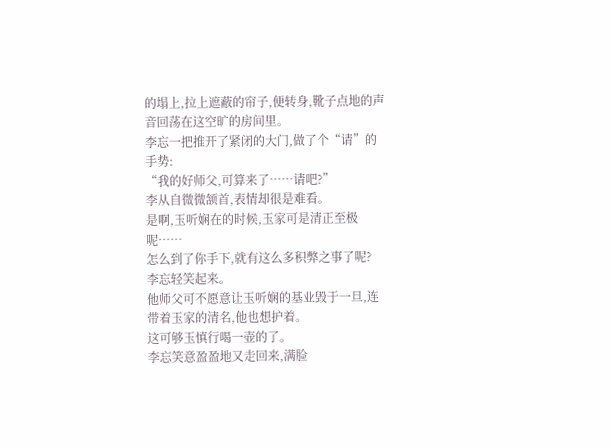的塌上,拉上遮蔽的帘子,便转身,靴子点地的声音回荡在这空旷的房间里。
李忘一把推开了紧闭的大门,做了个“请”的手势:
“我的好师父,可算来了……请吧?”
李从自微微颔首,表情却很是难看。
是啊,玉听娴在的时候,玉家可是清正至极呢……
怎么到了你手下,就有这么多积弊之事了呢?
李忘轻笑起来。
他师父可不愿意让玉听娴的基业毁于一旦,连带着玉家的清名,他也想护着。
这可够玉慎行喝一壶的了。
李忘笑意盈盈地又走回来,满脸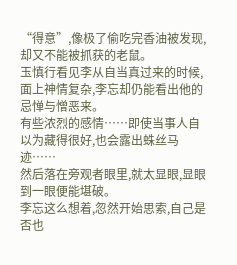“得意”,像极了偷吃完香油被发现,却又不能被抓获的老鼠。
玉慎行看见李从自当真过来的时候,面上神情复杂,李忘却仍能看出他的忌惮与憎恶来。
有些浓烈的感情……即使当事人自以为藏得很好,也会露出蛛丝马迹……
然后落在旁观者眼里,就太显眼,显眼到一眼便能堪破。
李忘这么想着,忽然开始思索,自己是否也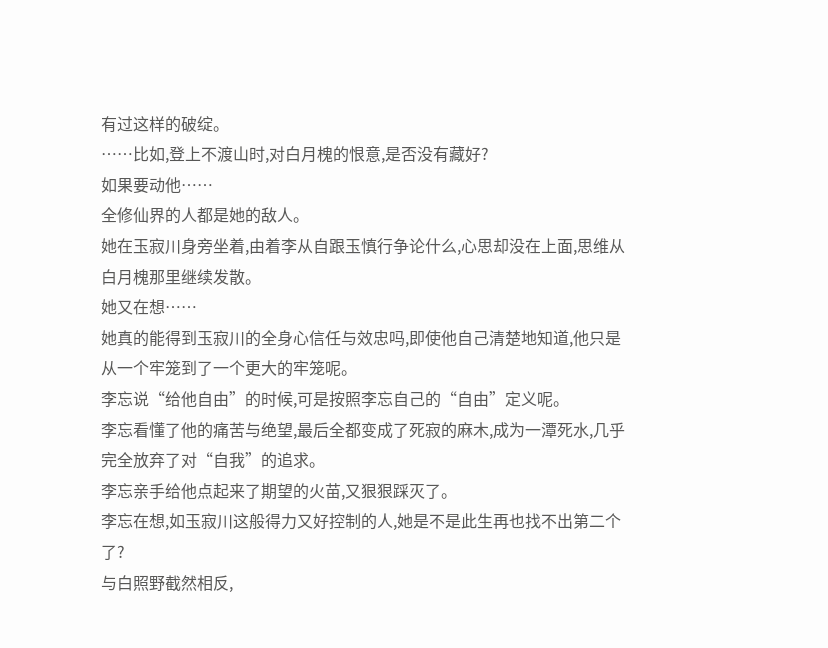有过这样的破绽。
……比如,登上不渡山时,对白月槐的恨意,是否没有藏好?
如果要动他……
全修仙界的人都是她的敌人。
她在玉寂川身旁坐着,由着李从自跟玉慎行争论什么,心思却没在上面,思维从白月槐那里继续发散。
她又在想……
她真的能得到玉寂川的全身心信任与效忠吗,即使他自己清楚地知道,他只是从一个牢笼到了一个更大的牢笼呢。
李忘说“给他自由”的时候,可是按照李忘自己的“自由”定义呢。
李忘看懂了他的痛苦与绝望,最后全都变成了死寂的麻木,成为一潭死水,几乎完全放弃了对“自我”的追求。
李忘亲手给他点起来了期望的火苗,又狠狠踩灭了。
李忘在想,如玉寂川这般得力又好控制的人,她是不是此生再也找不出第二个了?
与白照野截然相反,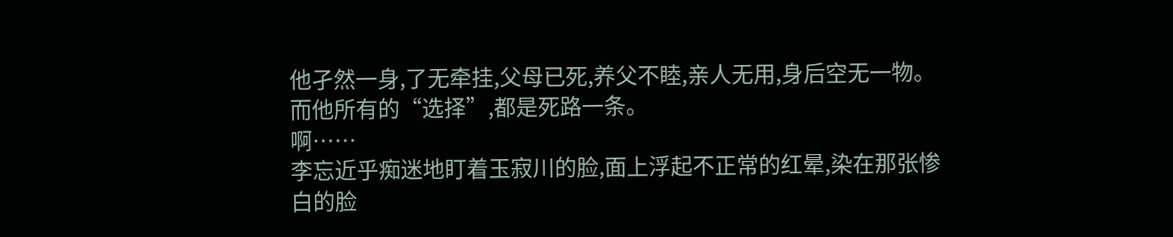他孑然一身,了无牵挂,父母已死,养父不睦,亲人无用,身后空无一物。
而他所有的“选择”,都是死路一条。
啊……
李忘近乎痴迷地盯着玉寂川的脸,面上浮起不正常的红晕,染在那张惨白的脸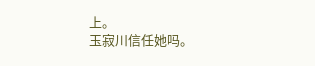上。
玉寂川信任她吗。